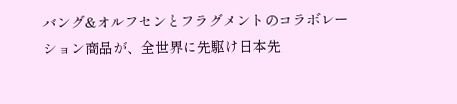バング&オルフセンとフラグメントのコラボレーション商品が、全世界に先駆け日本先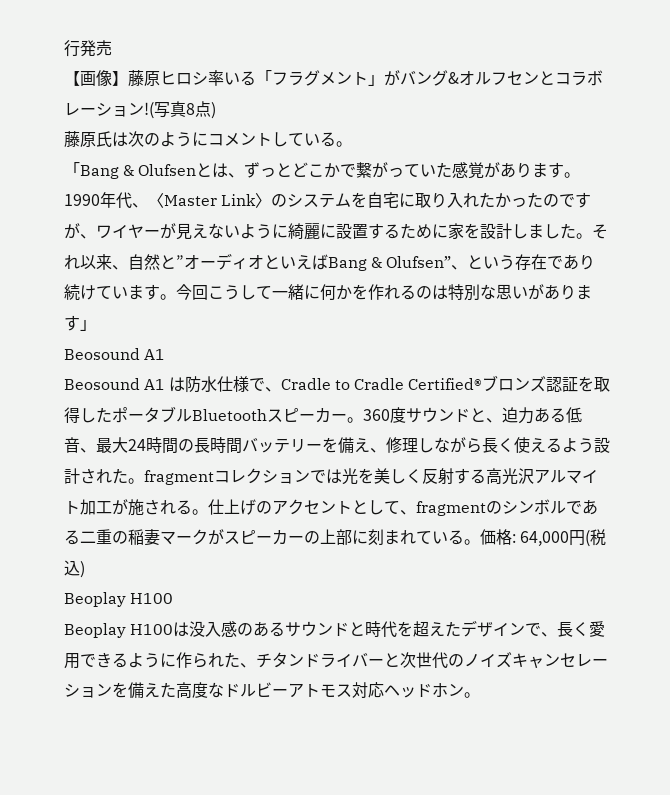行発売
【画像】藤原ヒロシ率いる「フラグメント」がバング&オルフセンとコラボレーション!(写真8点)
藤原氏は次のようにコメントしている。
「Bang & Olufsenとは、ずっとどこかで繋がっていた感覚があります。1990年代、〈Master Link〉のシステムを自宅に取り入れたかったのですが、ワイヤーが見えないように綺麗に設置するために家を設計しました。それ以来、自然と”オーディオといえばBang & Olufsen”、という存在であり続けています。今回こうして一緒に何かを作れるのは特別な思いがあります」
Beosound A1
Beosound A1 は防水仕様で、Cradle to Cradle Certified®ブロンズ認証を取得したポータブルBluetoothスピーカー。360度サウンドと、迫力ある低音、最大24時間の長時間バッテリーを備え、修理しながら長く使えるよう設計された。fragmentコレクションでは光を美しく反射する高光沢アルマイト加工が施される。仕上げのアクセントとして、fragmentのシンボルである二重の稲妻マークがスピーカーの上部に刻まれている。価格: 64,000円(税込)
Beoplay H100
Beoplay H100は没入感のあるサウンドと時代を超えたデザインで、長く愛用できるように作られた、チタンドライバーと次世代のノイズキャンセレーションを備えた高度なドルビーアトモス対応ヘッドホン。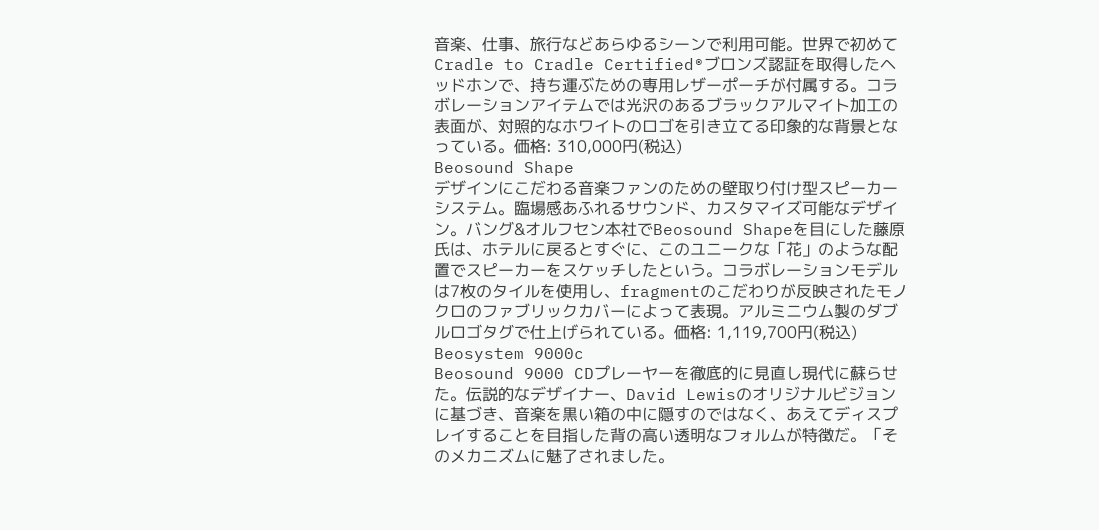音楽、仕事、旅行などあらゆるシーンで利用可能。世界で初めてCradle to Cradle Certified®ブロンズ認証を取得したヘッドホンで、持ち運ぶための専用レザーポーチが付属する。コラボレーションアイテムでは光沢のあるブラックアルマイト加工の表面が、対照的なホワイトのロゴを引き立てる印象的な背景となっている。価格: 310,000円(税込)
Beosound Shape
デザインにこだわる音楽ファンのための壁取り付け型スピーカーシステム。臨場感あふれるサウンド、カスタマイズ可能なデザイン。バング&オルフセン本社でBeosound Shapeを目にした藤原氏は、ホテルに戻るとすぐに、このユニークな「花」のような配置でスピーカーをスケッチしたという。コラボレーションモデルは7枚のタイルを使用し、fragmentのこだわりが反映されたモノクロのファブリックカバーによって表現。アルミニウム製のダブルロゴタグで仕上げられている。価格: 1,119,700円(税込)
Beosystem 9000c
Beosound 9000 CDプレーヤーを徹底的に見直し現代に蘇らせた。伝説的なデザイナー、David Lewisのオリジナルビジョンに基づき、音楽を黒い箱の中に隠すのではなく、あえてディスプレイすることを目指した背の高い透明なフォルムが特徴だ。「そのメカニズムに魅了されました。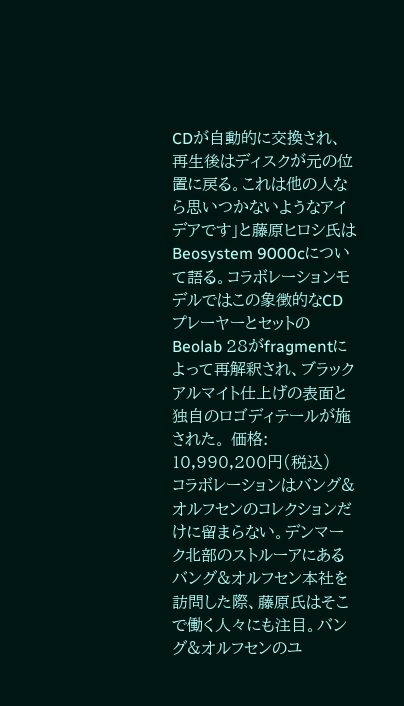CDが自動的に交換され、再生後はディスクが元の位置に戻る。これは他の人なら思いつかないようなアイデアです」と藤原ヒロシ氏はBeosystem 9000cについて語る。コラボレーションモデルではこの象徴的なCDプレーヤーとセットのBeolab 28がfragmentによって再解釈され、ブラックアルマイト仕上げの表面と独自のロゴディテールが施された。 価格: 10,990,200円(税込)
コラボレーションはバング&オルフセンのコレクションだけに留まらない。デンマーク北部のストルーアにあるバング&オルフセン本社を訪問した際、藤原氏はそこで働く人々にも注目。バング&オルフセンのユ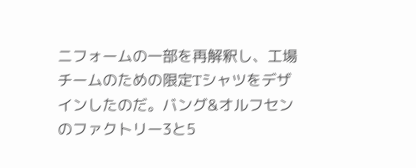ニフォームの一部を再解釈し、工場チームのための限定Tシャツをデザインしたのだ。バング&オルフセンのファクトリー3と5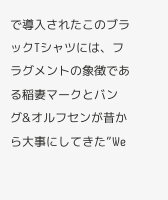で導入されたこのブラックTシャツには、フラグメントの象徴である稲妻マークとバング&オルフセンが昔から大事にしてきた”We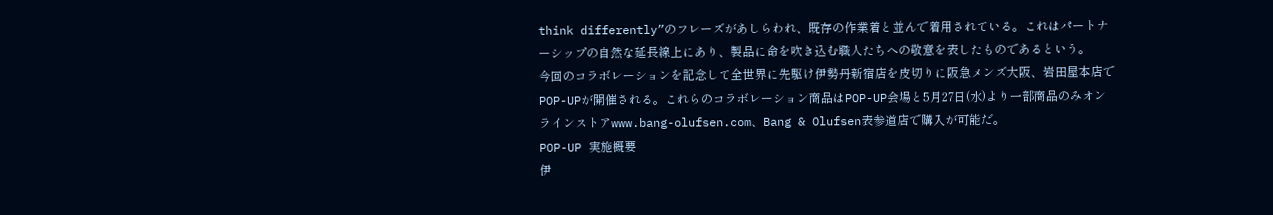think differently”のフレーズがあしらわれ、既存の作業着と並んで着用されている。これはパートナーシップの自然な延長線上にあり、製品に命を吹き込む職人たちへの敬意を表したものであるという。
今回のコラボレーションを記念して全世界に先駆け伊勢丹新宿店を皮切りに阪急メンズ大阪、岩田屋本店でPOP-UPが開催される。これらのコラボレーション商品はPOP-UP会場と5月27日(水)より一部商品のみオンラインストアwww.bang-olufsen.com、Bang & Olufsen表参道店で購入が可能だ。
POP-UP 実施概要
伊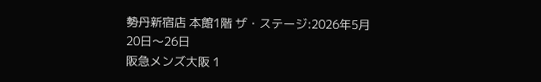勢丹新宿店 本館1階 ザ・ステージ:2026年5月20日〜26日
阪急メンズ大阪 1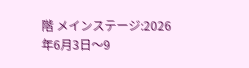階 メインステージ:2026年6月3日〜9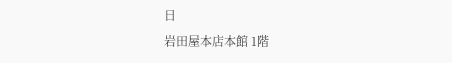日
岩田屋本店本館 1階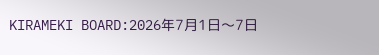KIRAMEKI BOARD:2026年7月1日〜7日